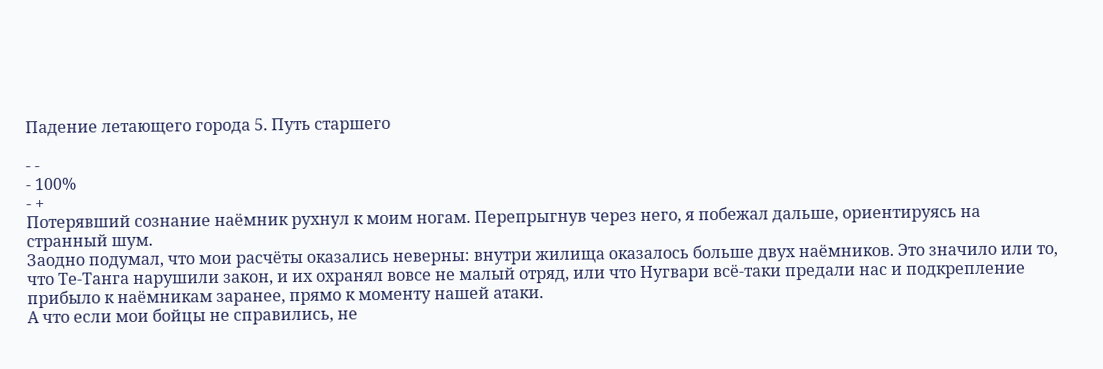Падение летающего города 5. Путь старшего

- -
- 100%
- +
Потерявший сознание наёмник рухнул к моим ногам. Перепрыгнув через него, я побежал дальше, ориентируясь на странный шум.
Заодно подумал, что мои расчёты оказались неверны: внутри жилища оказалось больше двух наёмников. Это значило или то, что Те-Танга нарушили закон, и их охранял вовсе не малый отряд, или что Нугвари всё-таки предали нас и подкрепление прибыло к наёмникам заранее, прямо к моменту нашей атаки.
А что если мои бойцы не справились, не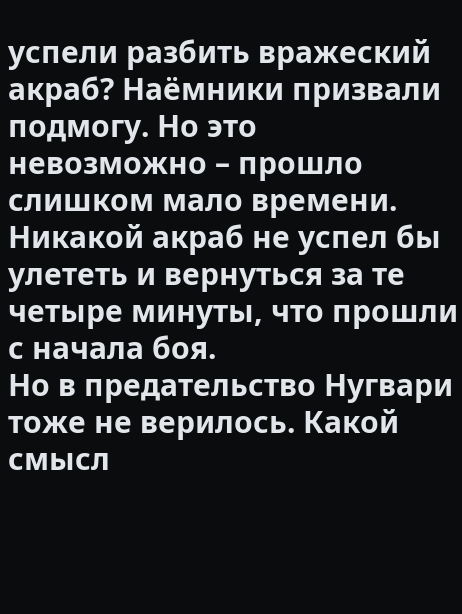успели разбить вражеский акраб? Наёмники призвали подмогу. Но это невозможно – прошло слишком мало времени. Никакой акраб не успел бы улететь и вернуться за те четыре минуты, что прошли с начала боя.
Но в предательство Нугвари тоже не верилось. Какой смысл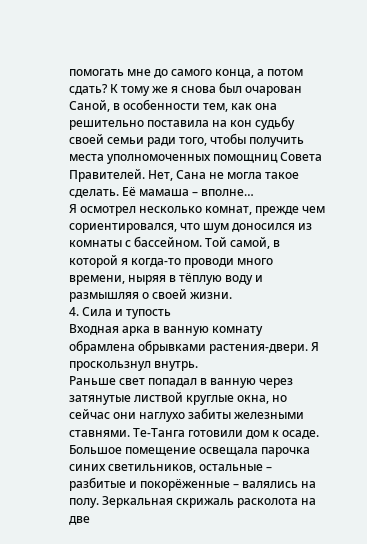помогать мне до самого конца, а потом сдать? К тому же я снова был очарован Саной, в особенности тем, как она решительно поставила на кон судьбу своей семьи ради того, чтобы получить места уполномоченных помощниц Совета Правителей. Нет, Сана не могла такое сделать. Её мамаша – вполне…
Я осмотрел несколько комнат, прежде чем сориентировался, что шум доносился из комнаты с бассейном. Той самой, в которой я когда-то проводи много времени, ныряя в тёплую воду и размышляя о своей жизни.
4. Сила и тупость
Входная арка в ванную комнату обрамлена обрывками растения-двери. Я проскользнул внутрь.
Раньше свет попадал в ванную через затянутые листвой круглые окна, но сейчас они наглухо забиты железными ставнями. Те-Танга готовили дом к осаде. Большое помещение освещала парочка синих светильников, остальные – разбитые и покорёженные – валялись на полу. Зеркальная скрижаль расколота на две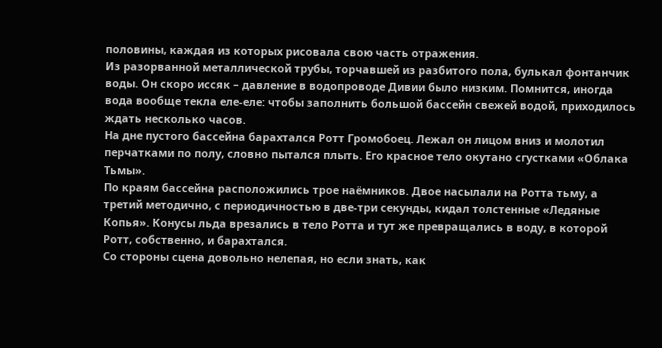половины, каждая из которых рисовала свою часть отражения.
Из разорванной металлической трубы, торчавшей из разбитого пола, булькал фонтанчик воды. Он скоро иссяк – давление в водопроводе Дивии было низким. Помнится, иногда вода вообще текла еле-еле: чтобы заполнить большой бассейн свежей водой, приходилось ждать несколько часов.
На дне пустого бассейна барахтался Ротт Громобоец. Лежал он лицом вниз и молотил перчатками по полу, словно пытался плыть. Его красное тело окутано сгустками «Облака Тьмы».
По краям бассейна расположились трое наёмников. Двое насылали на Ротта тьму, а третий методично, с периодичностью в две-три секунды, кидал толстенные «Ледяные Копья». Конусы льда врезались в тело Ротта и тут же превращались в воду, в которой Ротт, собственно, и барахтался.
Со стороны сцена довольно нелепая, но если знать, как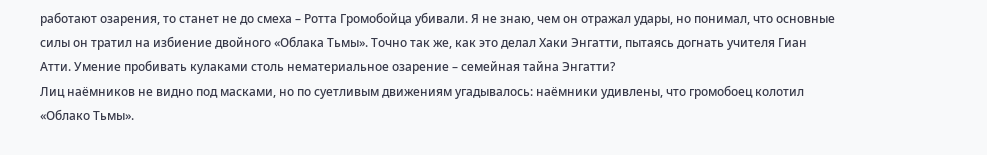работают озарения, то станет не до смеха – Ротта Громобойца убивали. Я не знаю, чем он отражал удары, но понимал, что основные силы он тратил на избиение двойного «Облака Тьмы». Точно так же, как это делал Хаки Энгатти, пытаясь догнать учителя Гиан Атти. Умение пробивать кулаками столь нематериальное озарение – семейная тайна Энгатти?
Лиц наёмников не видно под масками, но по суетливым движениям угадывалось: наёмники удивлены, что громобоец колотил «Облако Тьмы».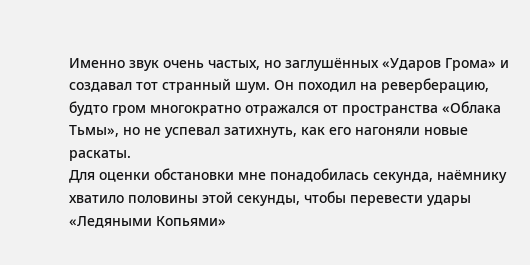Именно звук очень частых, но заглушённых «Ударов Грома» и создавал тот странный шум. Он походил на реверберацию, будто гром многократно отражался от пространства «Облака Тьмы», но не успевал затихнуть, как его нагоняли новые раскаты.
Для оценки обстановки мне понадобилась секунда, наёмнику хватило половины этой секунды, чтобы перевести удары «Ледяными Копьями»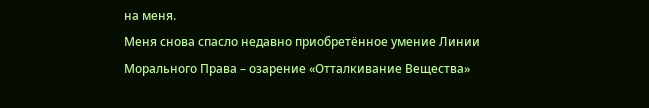на меня.
Меня снова спасло недавно приобретённое умение Линии Морального Права – озарение «Отталкивание Вещества»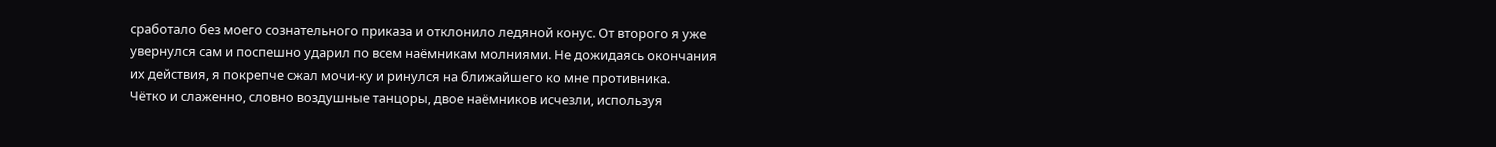сработало без моего сознательного приказа и отклонило ледяной конус. От второго я уже увернулся сам и поспешно ударил по всем наёмникам молниями. Не дожидаясь окончания их действия, я покрепче сжал мочи-ку и ринулся на ближайшего ко мне противника.
Чётко и слаженно, словно воздушные танцоры, двое наёмников исчезли, используя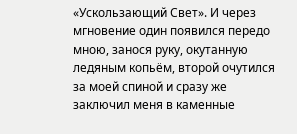«Ускользающий Свет». И через мгновение один появился передо мною, занося руку, окутанную ледяным копьём, второй очутился за моей спиной и сразу же заключил меня в каменные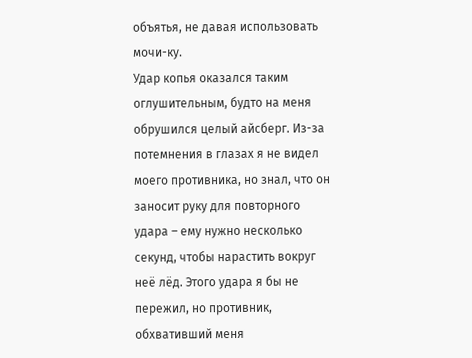объятья, не давая использовать мочи-ку.
Удар копья оказался таким оглушительным, будто на меня обрушился целый айсберг. Из-за потемнения в глазах я не видел моего противника, но знал, что он заносит руку для повторного удара – ему нужно несколько секунд, чтобы нарастить вокруг неё лёд. Этого удара я бы не пережил, но противник, обхвативший меня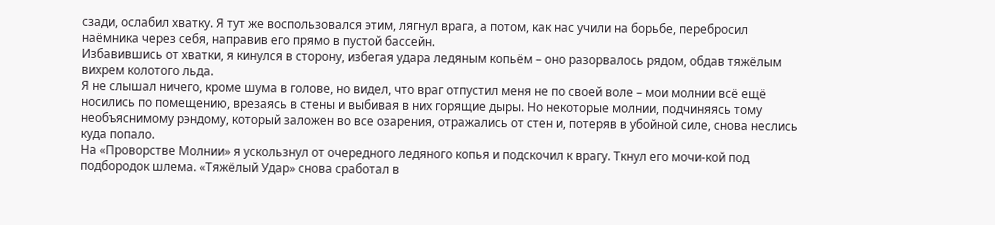сзади, ослабил хватку. Я тут же воспользовался этим, лягнул врага, а потом, как нас учили на борьбе, перебросил наёмника через себя, направив его прямо в пустой бассейн.
Избавившись от хватки, я кинулся в сторону, избегая удара ледяным копьём – оно разорвалось рядом, обдав тяжёлым вихрем колотого льда.
Я не слышал ничего, кроме шума в голове, но видел, что враг отпустил меня не по своей воле – мои молнии всё ещё носились по помещению, врезаясь в стены и выбивая в них горящие дыры. Но некоторые молнии, подчиняясь тому необъяснимому рэндому, который заложен во все озарения, отражались от стен и, потеряв в убойной силе, снова неслись куда попало.
На «Проворстве Молнии» я ускользнул от очередного ледяного копья и подскочил к врагу. Ткнул его мочи-кой под подбородок шлема. «Тяжёлый Удар» снова сработал в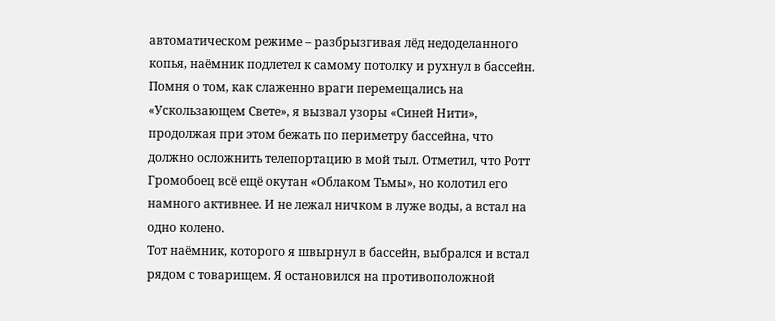автоматическом режиме – разбрызгивая лёд недоделанного копья, наёмник подлетел к самому потолку и рухнул в бассейн.
Помня о том, как слаженно враги перемещались на «Ускользающем Свете», я вызвал узоры «Синей Нити», продолжая при этом бежать по периметру бассейна, что должно осложнить телепортацию в мой тыл. Отметил, что Ротт Громобоец всё ещё окутан «Облаком Тьмы», но колотил его намного активнее. И не лежал ничком в луже воды, а встал на одно колено.
Тот наёмник, которого я швырнул в бассейн, выбрался и встал рядом с товарищем. Я остановился на противоположной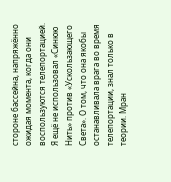стороне бассейна, напряжённо ожидая момента, когда они воспользуются телепортацией.
Я ещё не использовал «Синюю Нить» против «Ускользающего Света». О том, что она якобы останавливала врага во время телепортации, знал только в теории. Мран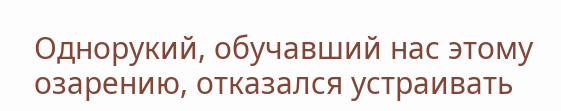Однорукий, обучавший нас этому озарению, отказался устраивать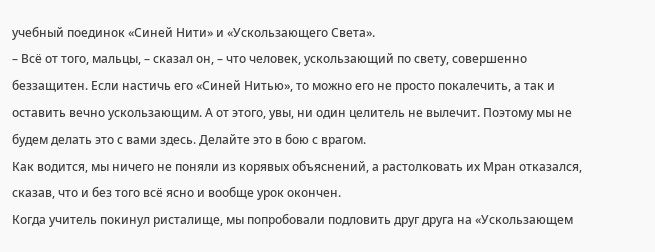учебный поединок «Синей Нити» и «Ускользающего Света».
– Всё от того, мальцы, – сказал он, – что человек, ускользающий по свету, совершенно беззащитен. Если настичь его «Синей Нитью», то можно его не просто покалечить, а так и оставить вечно ускользающим. А от этого, увы, ни один целитель не вылечит. Поэтому мы не будем делать это с вами здесь. Делайте это в бою с врагом.
Как водится, мы ничего не поняли из корявых объяснений, а растолковать их Мран отказался, сказав, что и без того всё ясно и вообще урок окончен.
Когда учитель покинул ристалище, мы попробовали подловить друг друга на «Ускользающем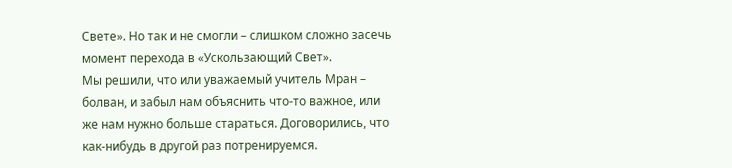Свете». Но так и не смогли – слишком сложно засечь момент перехода в «Ускользающий Свет».
Мы решили, что или уважаемый учитель Мран – болван, и забыл нам объяснить что-то важное, или же нам нужно больше стараться. Договорились, что как-нибудь в другой раз потренируемся.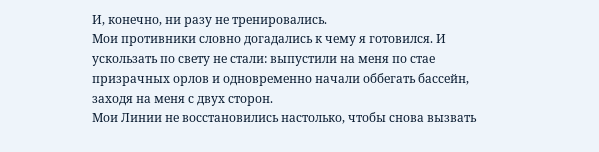И, конечно, ни разу не тренировались.
Мои противники словно догадались к чему я готовился. И ускользать по свету не стали: выпустили на меня по стае призрачных орлов и одновременно начали оббегать бассейн, заходя на меня с двух сторон.
Мои Линии не восстановились настолько, чтобы снова вызвать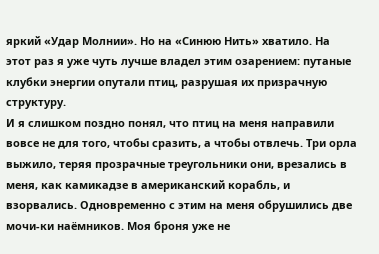яркий «Удар Молнии». Но на «Синюю Нить» хватило. На этот раз я уже чуть лучше владел этим озарением: путаные клубки энергии опутали птиц, разрушая их призрачную структуру.
И я слишком поздно понял, что птиц на меня направили вовсе не для того, чтобы сразить, а чтобы отвлечь. Три орла выжило, теряя прозрачные треугольники они, врезались в меня, как камикадзе в американский корабль, и взорвались. Одновременно с этим на меня обрушились две мочи-ки наёмников. Моя броня уже не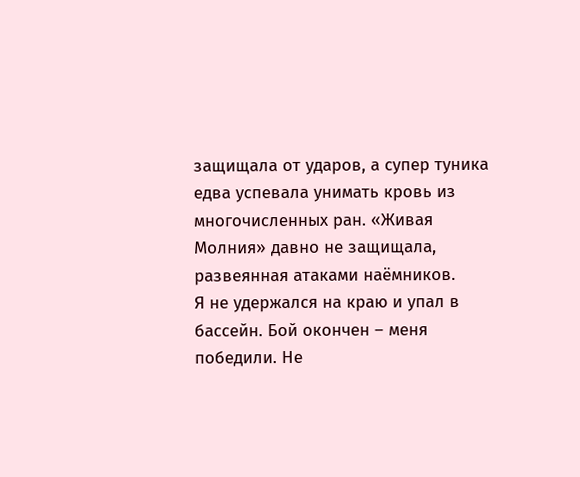защищала от ударов, а супер туника едва успевала унимать кровь из многочисленных ран. «Живая Молния» давно не защищала, развеянная атаками наёмников.
Я не удержался на краю и упал в бассейн. Бой окончен – меня победили. Не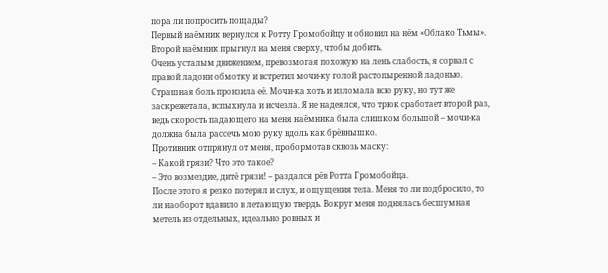пора ли попросить пощады?
Первый наёмник вернулся к Ротту Громобойцу и обновил на нём «Облако Тьмы». Второй наёмник прыгнул на меня сверху, чтобы добить.
Очень усталым движением, превозмогая похожую на лень слабость, я сорвал с правой ладони обмотку и встретил мочи-ку голой растопыренной ладонью. Страшная боль пронзила её. Мочи-ка хоть и изломала всю руку, но тут же заскрежетала, вспыхнула и исчезла. Я не надеялся, что трюк сработает второй раз, ведь скорость падающего на меня наёмника была слишком большой – мочи-ка должна была рассечь мою руку вдоль как брёвнышко.
Противник отпрянул от меня, пробормотав сквозь маску:
– Какой грязи? Что это такое?
– Это возмездие, дитё грязи! – раздался рёв Ротта Громобойца.
После этого я резко потерял и слух, и ощущения тела. Меня то ли подбросило, то ли наоборот вдавило в летающую твердь. Вокруг меня поднялась бесшумная метель из отдельных, идеально ровных и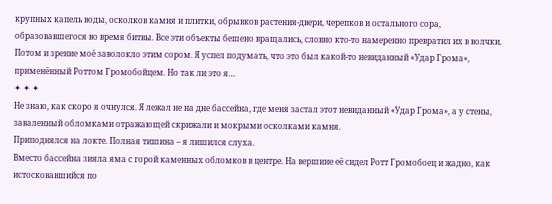крупных капель воды, осколков камня и плитки, обрывков растения-двери, черепков и остального сора, образовавшегося во время битвы. Все эти объекты бешено вращались, словно кто-то намеренно превратил их в волчки.
Потом и зрение моё заволокло этим сором. Я успел подумать, что это был какой-то невиданный «Удар Грома», применённый Роттом Громобойцем. Но так ли это я…
✦ ✦ ✦
Не знаю, как скоро я очнулся. Я лежал не на дне бассейна, где меня застал этот невиданный «Удар Грома», а у стены, заваленный обломками отражающей скрижали и мокрыми осколками камня.
Приподнялся на локте. Полная тишина – я лишился слуха.
Вместо бассейна зияла яма с горой каменных обломков в центре. На вершине её сидел Ротт Громобоец и жадно, как истосковавшийся по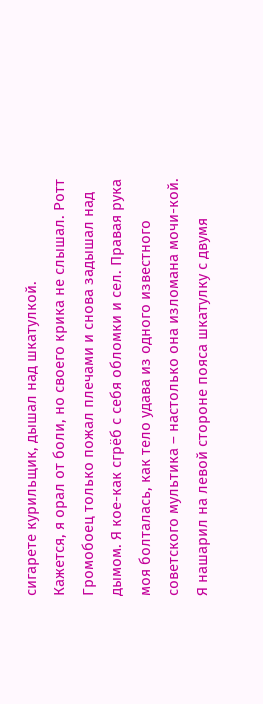сигарете курильщик, дышал над шкатулкой.
Кажется, я орал от боли, но своего крика не слышал. Ротт Громобоец только пожал плечами и снова задышал над дымом. Я кое-как сгрёб с себя обломки и сел. Правая рука моя болталась, как тело удава из одного известного советского мультика – настолько она изломана мочи-кой.
Я нашарил на левой стороне пояса шкатулку с двумя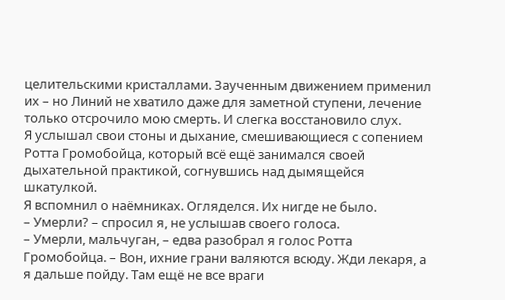целительскими кристаллами. Заученным движением применил их – но Линий не хватило даже для заметной ступени, лечение только отсрочило мою смерть. И слегка восстановило слух.
Я услышал свои стоны и дыхание, смешивающиеся с сопением Ротта Громобойца, который всё ещё занимался своей дыхательной практикой, согнувшись над дымящейся шкатулкой.
Я вспомнил о наёмниках. Огляделся. Их нигде не было.
– Умерли? – спросил я, не услышав своего голоса.
– Умерли, мальчуган, – едва разобрал я голос Ротта Громобойца. – Вон, ихние грани валяются всюду. Жди лекаря, а я дальше пойду. Там ещё не все враги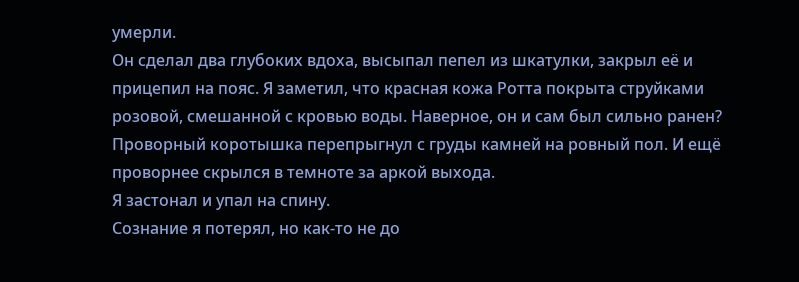умерли.
Он сделал два глубоких вдоха, высыпал пепел из шкатулки, закрыл её и прицепил на пояс. Я заметил, что красная кожа Ротта покрыта струйками розовой, смешанной с кровью воды. Наверное, он и сам был сильно ранен?
Проворный коротышка перепрыгнул с груды камней на ровный пол. И ещё проворнее скрылся в темноте за аркой выхода.
Я застонал и упал на спину.
Сознание я потерял, но как-то не до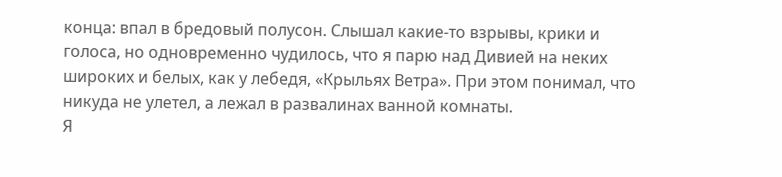конца: впал в бредовый полусон. Слышал какие-то взрывы, крики и голоса, но одновременно чудилось, что я парю над Дивией на неких широких и белых, как у лебедя, «Крыльях Ветра». При этом понимал, что никуда не улетел, а лежал в развалинах ванной комнаты.
Я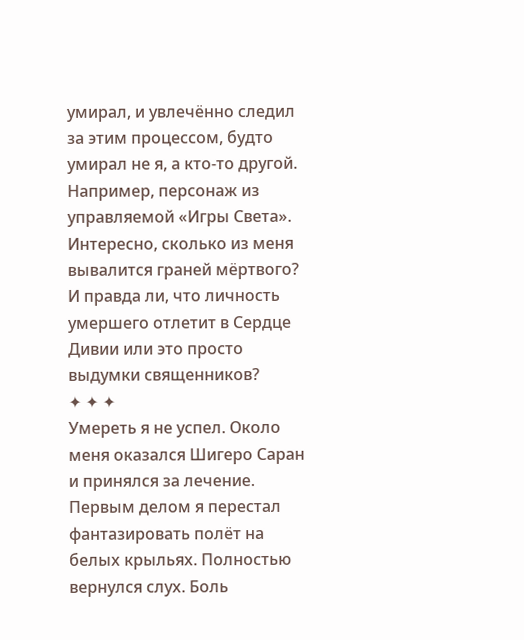умирал, и увлечённо следил за этим процессом, будто умирал не я, а кто-то другой. Например, персонаж из управляемой «Игры Света».
Интересно, сколько из меня вывалится граней мёртвого?
И правда ли, что личность умершего отлетит в Сердце Дивии или это просто выдумки священников?
✦ ✦ ✦
Умереть я не успел. Около меня оказался Шигеро Саран и принялся за лечение.
Первым делом я перестал фантазировать полёт на белых крыльях. Полностью вернулся слух. Боль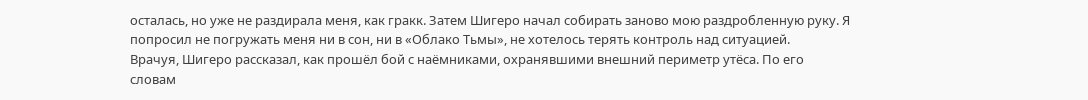осталась, но уже не раздирала меня, как гракк. Затем Шигеро начал собирать заново мою раздробленную руку. Я попросил не погружать меня ни в сон, ни в «Облако Тьмы», не хотелось терять контроль над ситуацией.
Врачуя, Шигеро рассказал, как прошёл бой с наёмниками, охранявшими внешний периметр утёса. По его словам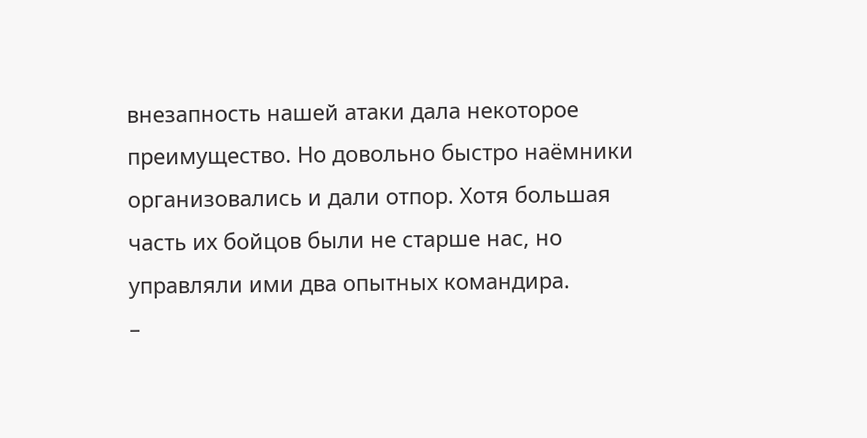внезапность нашей атаки дала некоторое преимущество. Но довольно быстро наёмники организовались и дали отпор. Хотя большая часть их бойцов были не старше нас, но управляли ими два опытных командира.
–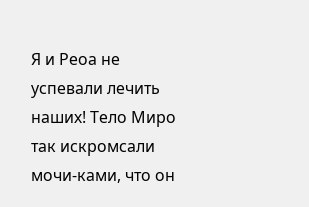Я и Реоа не успевали лечить наших! Тело Миро так искромсали мочи-ками, что он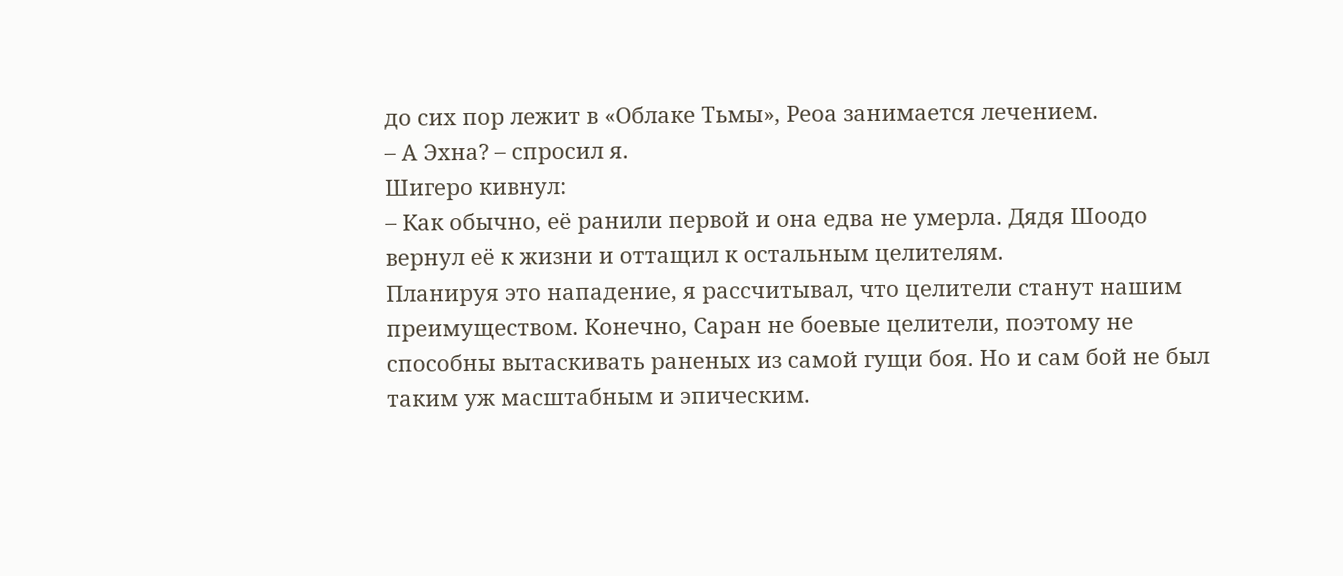до сих пор лежит в «Облаке Тьмы», Реоа занимается лечением.
– А Эхна? – спросил я.
Шигеро кивнул:
– Как обычно, её ранили первой и она едва не умерла. Дядя Шоодо вернул её к жизни и оттащил к остальным целителям.
Планируя это нападение, я рассчитывал, что целители станут нашим преимуществом. Конечно, Саран не боевые целители, поэтому не способны вытаскивать раненых из самой гущи боя. Но и сам бой не был таким уж масштабным и эпическим.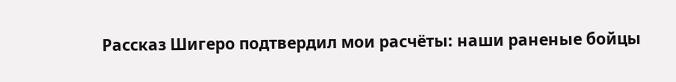Рассказ Шигеро подтвердил мои расчёты: наши раненые бойцы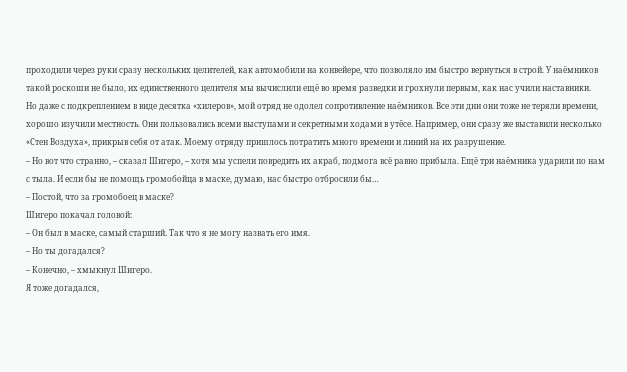проходили через руки сразу нескольких целителей, как автомобили на конвейере, что позволяло им быстро вернуться в строй. У наёмников такой роскоши не было, их единственного целителя мы вычислили ещё во время разведки и грохнули первым, как нас учили наставники.
Но даже с подкреплением в виде десятка «хилеров», мой отряд не одолел сопротивление наёмников. Все эти дни они тоже не теряли времени, хорошо изучили местность. Они пользовались всеми выступами и секретными ходами в утёсе. Например, они сразу же выставили несколько «Стен Воздуха», прикрыв себя от атак. Моему отряду пришлось потратить много времени и линий на их разрушение.
– Но вот что странно, – сказал Шигеро, – хотя мы успели повредить их акраб, подмога всё равно прибыла. Ещё три наёмника ударили по нам с тыла. И если бы не помощь громобойца в маске, думаю, нас быстро отбросили бы…
– Постой, что за громобоец в маске?
Шигеро покачал головой:
– Он был в маске, самый старший. Так что я не могу назвать его имя.
– Но ты догадался?
– Конечно, – хмыкнул Шигеро.
Я тоже догадался,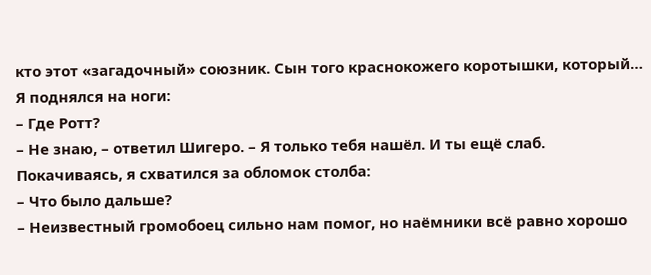кто этот «загадочный» союзник. Сын того краснокожего коротышки, который…
Я поднялся на ноги:
– Где Ротт?
– Не знаю, – ответил Шигеро. – Я только тебя нашёл. И ты ещё слаб.
Покачиваясь, я схватился за обломок столба:
– Что было дальше?
– Неизвестный громобоец сильно нам помог, но наёмники всё равно хорошо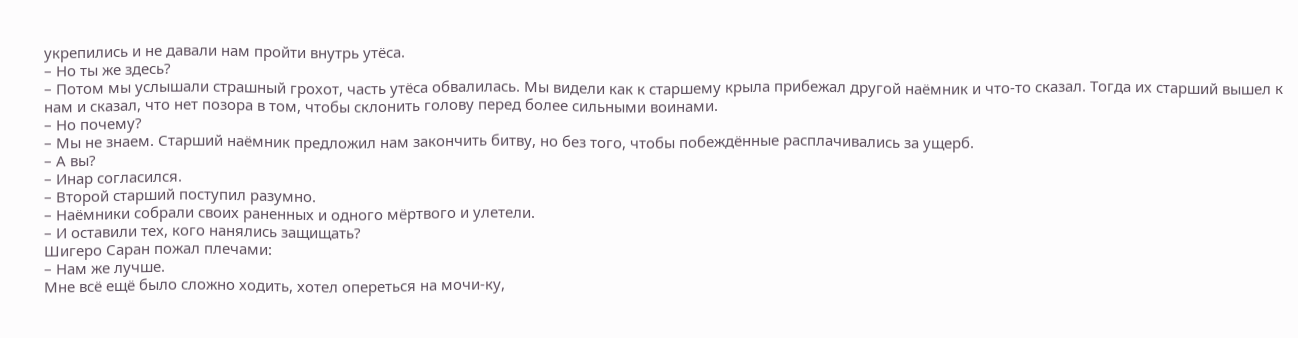укрепились и не давали нам пройти внутрь утёса.
– Но ты же здесь?
– Потом мы услышали страшный грохот, часть утёса обвалилась. Мы видели как к старшему крыла прибежал другой наёмник и что-то сказал. Тогда их старший вышел к нам и сказал, что нет позора в том, чтобы склонить голову перед более сильными воинами.
– Но почему?
– Мы не знаем. Старший наёмник предложил нам закончить битву, но без того, чтобы побеждённые расплачивались за ущерб.
– А вы?
– Инар согласился.
– Второй старший поступил разумно.
– Наёмники собрали своих раненных и одного мёртвого и улетели.
– И оставили тех, кого нанялись защищать?
Шигеро Саран пожал плечами:
– Нам же лучше.
Мне всё ещё было сложно ходить, хотел опереться на мочи-ку,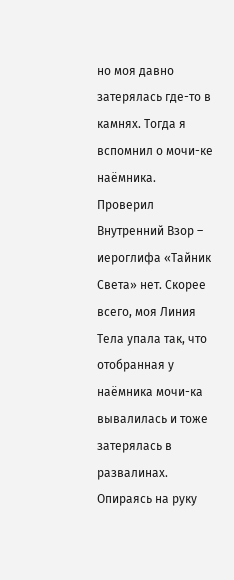но моя давно затерялась где-то в камнях. Тогда я вспомнил о мочи-ке наёмника.
Проверил Внутренний Взор – иероглифа «Тайник Света» нет. Скорее всего, моя Линия Тела упала так, что отобранная у наёмника мочи-ка вывалилась и тоже затерялась в развалинах.
Опираясь на руку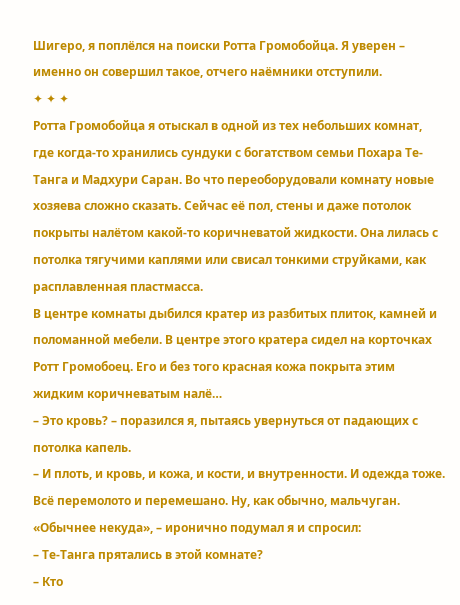Шигеро, я поплёлся на поиски Ротта Громобойца. Я уверен – именно он совершил такое, отчего наёмники отступили.
✦ ✦ ✦
Ротта Громобойца я отыскал в одной из тех небольших комнат, где когда-то хранились сундуки с богатством семьи Похара Те-Танга и Мадхури Саран. Во что переоборудовали комнату новые хозяева сложно сказать. Сейчас её пол, стены и даже потолок покрыты налётом какой-то коричневатой жидкости. Она лилась с потолка тягучими каплями или свисал тонкими струйками, как расплавленная пластмасса.
В центре комнаты дыбился кратер из разбитых плиток, камней и поломанной мебели. В центре этого кратера сидел на корточках Ротт Громобоец. Его и без того красная кожа покрыта этим жидким коричневатым налё…
– Это кровь? – поразился я, пытаясь увернуться от падающих с потолка капель.
– И плоть, и кровь, и кожа, и кости, и внутренности. И одежда тоже. Всё перемолото и перемешано. Ну, как обычно, мальчуган.
«Обычнее некуда», – иронично подумал я и спросил:
– Те-Танга прятались в этой комнате?
– Кто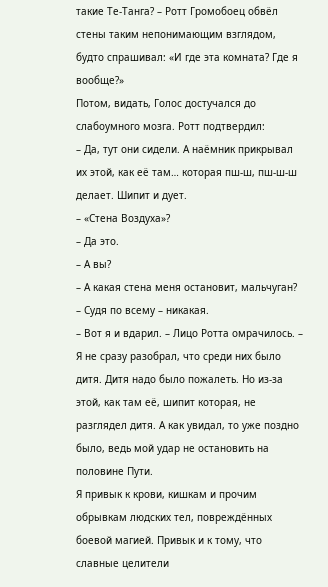такие Те-Танга? – Ротт Громобоец обвёл стены таким непонимающим взглядом, будто спрашивал: «И где эта комната? Где я вообще?»
Потом, видать, Голос достучался до слабоумного мозга. Ротт подтвердил:
– Да, тут они сидели. А наёмник прикрывал их этой, как её там… которая пш-ш, пш-ш-ш делает. Шипит и дует.
– «Стена Воздуха»?
– Да это.
– А вы?
– А какая стена меня остановит, мальчуган?
– Судя по всему – никакая.
– Вот я и вдарил. – Лицо Ротта омрачилось. – Я не сразу разобрал, что среди них было дитя. Дитя надо было пожалеть. Но из-за этой, как там её, шипит которая, не разглядел дитя. А как увидал, то уже поздно было, ведь мой удар не остановить на половине Пути.
Я привык к крови, кишкам и прочим обрывкам людских тел, повреждённых боевой магией. Привык и к тому, что славные целители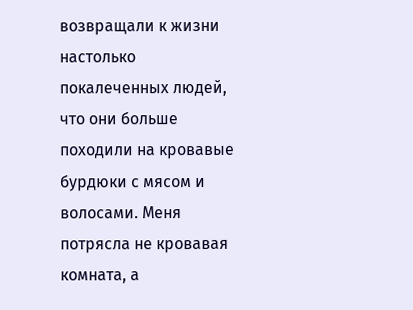возвращали к жизни настолько покалеченных людей, что они больше походили на кровавые бурдюки с мясом и волосами. Меня потрясла не кровавая комната, а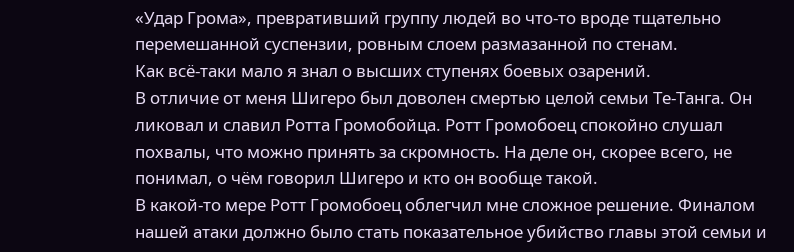«Удар Грома», превративший группу людей во что-то вроде тщательно перемешанной суспензии, ровным слоем размазанной по стенам.
Как всё-таки мало я знал о высших ступенях боевых озарений.
В отличие от меня Шигеро был доволен смертью целой семьи Те-Танга. Он ликовал и славил Ротта Громобойца. Ротт Громобоец спокойно слушал похвалы, что можно принять за скромность. На деле он, скорее всего, не понимал, о чём говорил Шигеро и кто он вообще такой.
В какой-то мере Ротт Громобоец облегчил мне сложное решение. Финалом нашей атаки должно было стать показательное убийство главы этой семьи и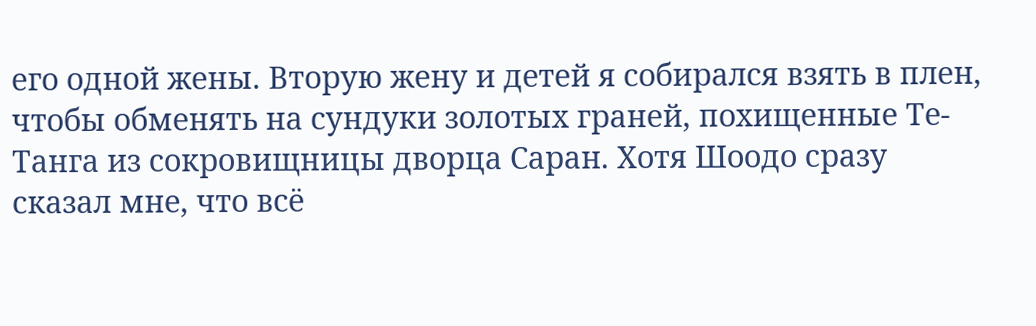его одной жены. Вторую жену и детей я собирался взять в плен, чтобы обменять на сундуки золотых граней, похищенные Те-Танга из сокровищницы дворца Саран. Хотя Шоодо сразу сказал мне, что всё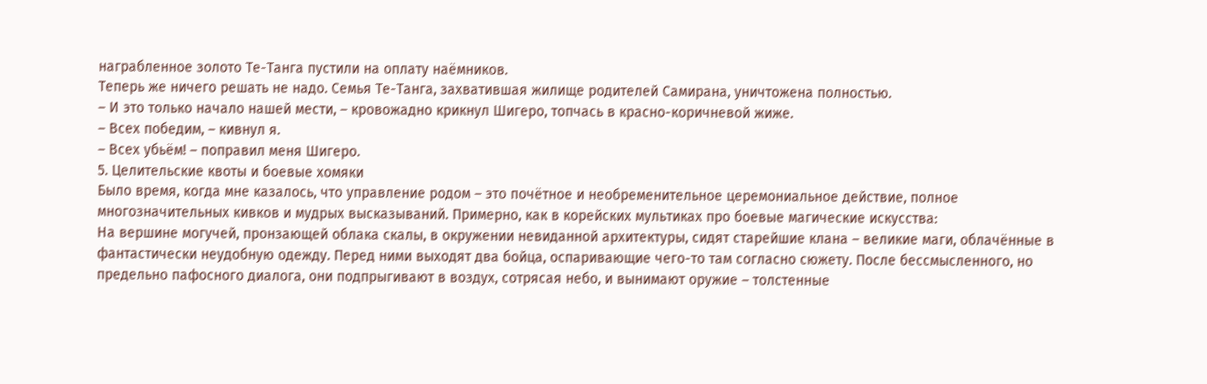награбленное золото Те-Танга пустили на оплату наёмников.
Теперь же ничего решать не надо. Семья Те-Танга, захватившая жилище родителей Самирана, уничтожена полностью.
– И это только начало нашей мести, – кровожадно крикнул Шигеро, топчась в красно-коричневой жиже.
– Всех победим, – кивнул я.
– Всех убьём! – поправил меня Шигеро.
5. Целительские квоты и боевые хомяки
Было время, когда мне казалось, что управление родом – это почётное и необременительное церемониальное действие, полное многозначительных кивков и мудрых высказываний. Примерно, как в корейских мультиках про боевые магические искусства:
На вершине могучей, пронзающей облака скалы, в окружении невиданной архитектуры, сидят старейшие клана – великие маги, облачённые в фантастически неудобную одежду. Перед ними выходят два бойца, оспаривающие чего-то там согласно сюжету. После бессмысленного, но предельно пафосного диалога, они подпрыгивают в воздух, сотрясая небо, и вынимают оружие – толстенные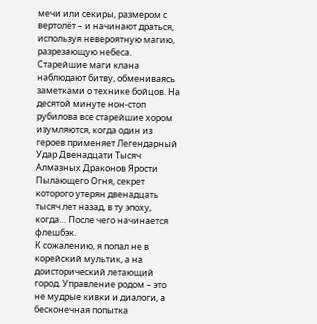мечи или секиры, размером с вертолёт – и начинают драться, используя невероятную магию, разрезающую небеса. Старейшие маги клана наблюдают битву, обмениваясь заметками о технике бойцов. На десятой минуте нон-стоп рубилова все старейшие хором изумляются, когда один из героев применяет Легендарный Удар Двенадцати Тысяч Алмазных Драконов Ярости Пылающего Огня, секрет которого утерян двенадцать тысяч лет назад, в ту эпоху, когда… После чего начинается флешбэк.
К сожалению, я попал не в корейский мультик, а на доисторический летающий город. Управление родом – это не мудрые кивки и диалоги, а бесконечная попытка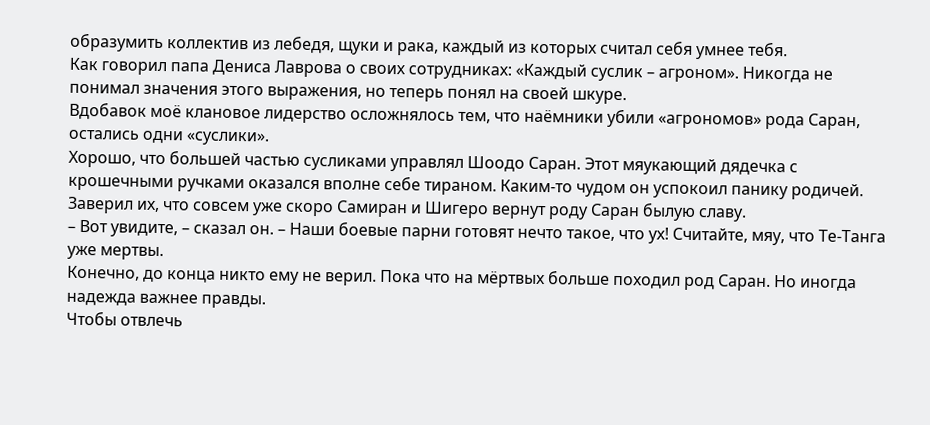образумить коллектив из лебедя, щуки и рака, каждый из которых считал себя умнее тебя.
Как говорил папа Дениса Лаврова о своих сотрудниках: «Каждый суслик – агроном». Никогда не понимал значения этого выражения, но теперь понял на своей шкуре.
Вдобавок моё клановое лидерство осложнялось тем, что наёмники убили «агрономов» рода Саран, остались одни «суслики».
Хорошо, что большей частью сусликами управлял Шоодо Саран. Этот мяукающий дядечка с крошечными ручками оказался вполне себе тираном. Каким-то чудом он успокоил панику родичей. Заверил их, что совсем уже скоро Самиран и Шигеро вернут роду Саран былую славу.
– Вот увидите, – сказал он. – Наши боевые парни готовят нечто такое, что ух! Считайте, мяу, что Те-Танга уже мертвы.
Конечно, до конца никто ему не верил. Пока что на мёртвых больше походил род Саран. Но иногда надежда важнее правды.
Чтобы отвлечь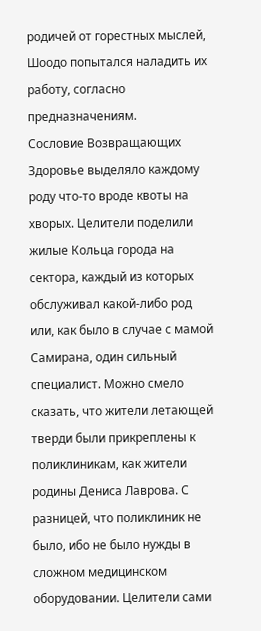родичей от горестных мыслей, Шоодо попытался наладить их работу, согласно предназначениям.
Сословие Возвращающих Здоровье выделяло каждому роду что-то вроде квоты на хворых. Целители поделили жилые Кольца города на сектора, каждый из которых обслуживал какой-либо род или, как было в случае с мамой Самирана, один сильный специалист. Можно смело сказать, что жители летающей тверди были прикреплены к поликлиникам, как жители родины Дениса Лаврова. С разницей, что поликлиник не было, ибо не было нужды в сложном медицинском оборудовании. Целители сами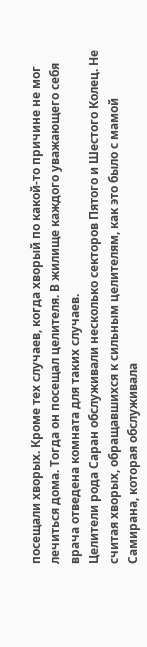посещали хворых. Кроме тех случаев, когда хворый по какой-то причине не мог лечиться дома. Тогда он посещал целителя. В жилище каждого уважающего себя врача отведена комната для таких случаев.
Целители рода Саран обслуживали несколько секторов Пятого и Шестого Колец. Не считая хворых, обращавшихся к сильным целителям, как это было с мамой Самирана, которая обслуживала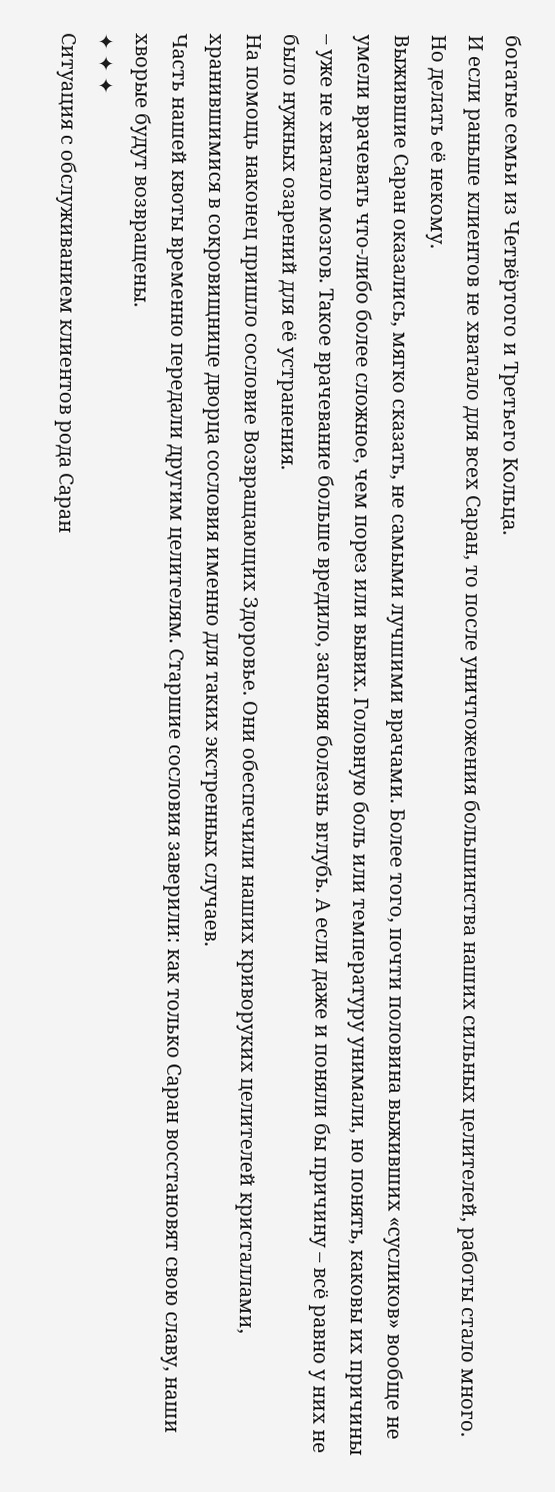богатые семьи из Четвёртого и Третьего Кольца.
И если раньше клиентов не хватало для всех Саран, то после уничтожения большинства наших сильных целителей, работы стало много. Но делать её некому.
Выжившие Саран оказались, мягко сказать, не самыми лучшими врачами. Более того, почти половина выживших «сусликов» вообще не умели врачевать что-либо более сложное, чем порез или вывих. Головную боль или температуру унимали, но понять, каковы их причины – уже не хватало мозгов. Такое врачевание больше вредило, загоняя болезнь вглубь. А если даже и поняли бы причину – всё равно у них не было нужных озарений для её устранения.
На помощь наконец пришло сословие Возвращающих Здоровье. Они обеспечили наших криворуких целителей кристаллами, хранившимися в сокровищнице дворца сословия именно для таких экстренных случаев.
Часть нашей квоты временно передали другим целителям. Старшие сословия заверили: как только Саран восстановят свою славу, наши хворые будут возвращены.
✦ ✦ ✦
Ситуация с обслуживанием клиентов рода Саран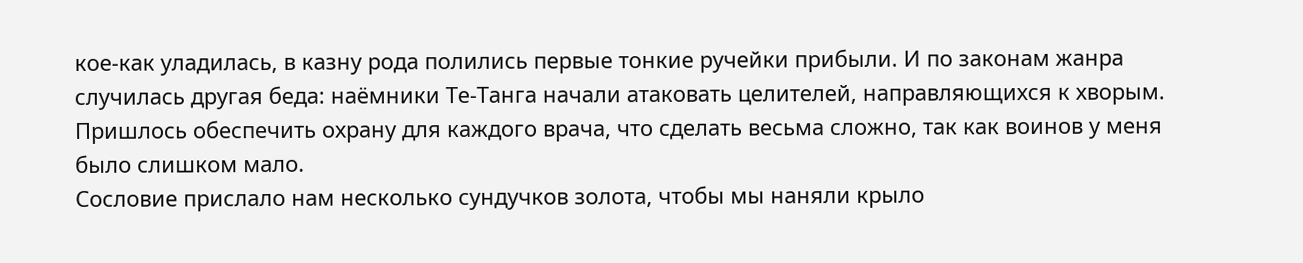кое-как уладилась, в казну рода полились первые тонкие ручейки прибыли. И по законам жанра случилась другая беда: наёмники Те-Танга начали атаковать целителей, направляющихся к хворым. Пришлось обеспечить охрану для каждого врача, что сделать весьма сложно, так как воинов у меня было слишком мало.
Сословие прислало нам несколько сундучков золота, чтобы мы наняли крыло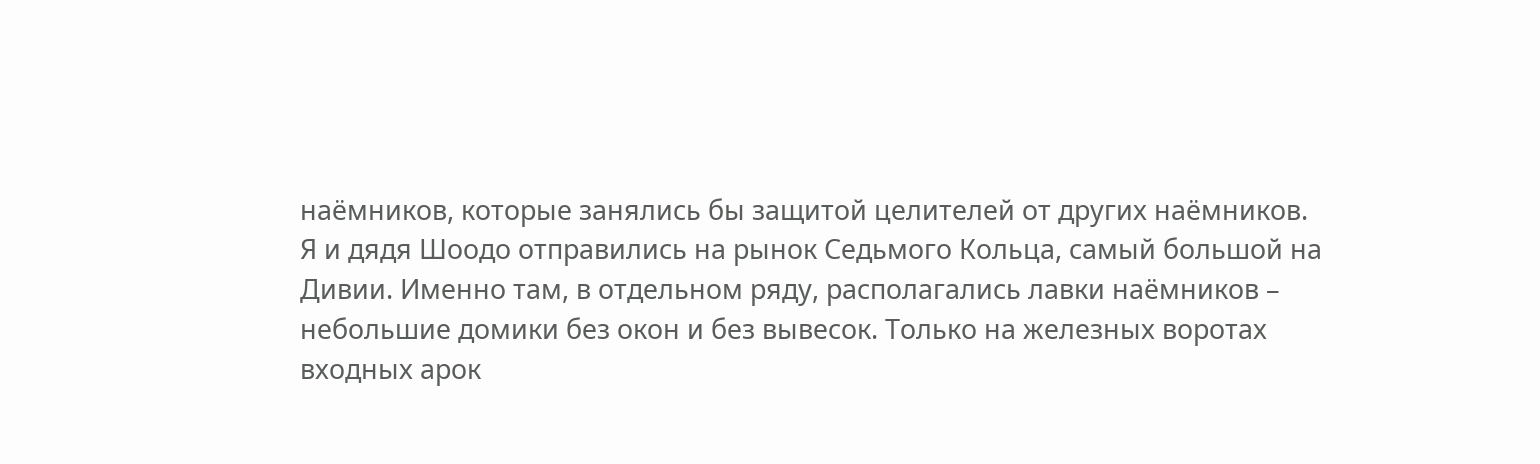наёмников, которые занялись бы защитой целителей от других наёмников.
Я и дядя Шоодо отправились на рынок Седьмого Кольца, самый большой на Дивии. Именно там, в отдельном ряду, располагались лавки наёмников – небольшие домики без окон и без вывесок. Только на железных воротах входных арок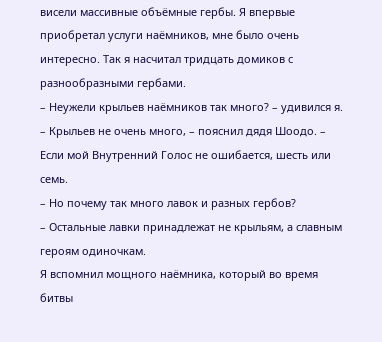висели массивные объёмные гербы. Я впервые приобретал услуги наёмников, мне было очень интересно. Так я насчитал тридцать домиков с разнообразными гербами.
– Неужели крыльев наёмников так много? – удивился я.
– Крыльев не очень много, – пояснил дядя Шоодо. – Если мой Внутренний Голос не ошибается, шесть или семь.
– Но почему так много лавок и разных гербов?
– Остальные лавки принадлежат не крыльям, а славным героям одиночкам.
Я вспомнил мощного наёмника, который во время битвы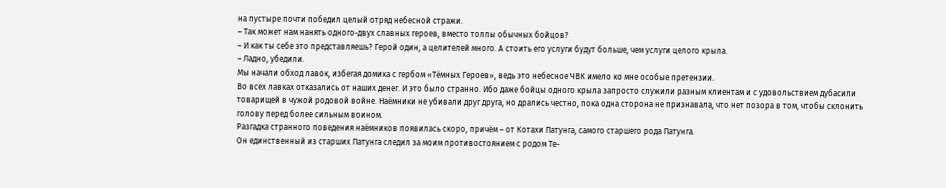на пустыре почти победил целый отряд небесной стражи.
– Так может нам нанять одного-двух славных героев, вместо толпы обычных бойцов?
– И как ты себе это представляешь? Герой один, а целителей много. А стоить его услуги будут больше, чем услуги целого крыла.
– Ладно, убедили.
Мы начали обход лавок, избегая домика с гербом «Тёмных Героев», ведь это небесное ЧВК имело ко мне особые претензии.
Во всех лавках отказались от наших денег. И это было странно. Ибо даже бойцы одного крыла запросто служили разным клиентам и с удовольствием дубасили товарищей в чужой родовой войне. Наёмники не убивали друг друга, но дрались честно, пока одна сторона не признавала, что нет позора в том, чтобы склонить голову перед более сильным воином.
Разгадка странного поведения наёмников появилась скоро, причём – от Котахи Патунга, самого старшего рода Патунга.
Он единственный из старших Патунга следил за моим противостоянием с родом Те-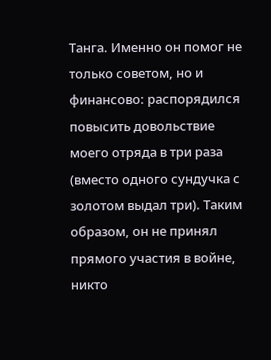Танга. Именно он помог не только советом, но и финансово: распорядился повысить довольствие моего отряда в три раза (вместо одного сундучка с золотом выдал три). Таким образом, он не принял прямого участия в войне, никто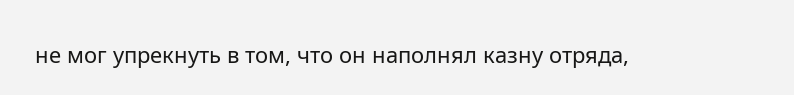не мог упрекнуть в том, что он наполнял казну отряда,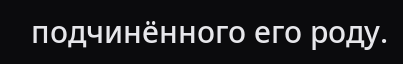подчинённого его роду.